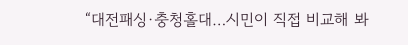“대전패싱·충청홀대…시민이 직접 비교해 봐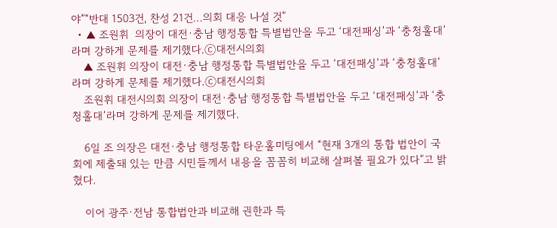야”“반대 1503건, 찬성 21건…의회 대응 나설 것”
  • ▲ 조원휘  의장이 대전·충남 행정통합 특별법안을 두고 ‘대전패싱’과 ‘충청홀대’라며 강하게 문제를 제기했다.ⓒ대전시의회
    ▲ 조원휘 의장이 대전·충남 행정통합 특별법안을 두고 ‘대전패싱’과 ‘충청홀대’라며 강하게 문제를 제기했다.ⓒ대전시의회
    조원휘 대전시의회 의장이 대전·충남 행정통합 특별법안을 두고 ‘대전패싱’과 ‘충청홀대’라며 강하게 문제를 제기했다.

    6일 조 의장은 대전·충남 행정통합 타운홀미팅에서 “현재 3개의 통합 법안이 국회에 제출돼 있는 만큼 시민들께서 내용을 꼼꼼히 비교해 살펴볼 필요가 있다”고 밝혔다.

    이어 광주·전남 통합법안과 비교해 권한과 특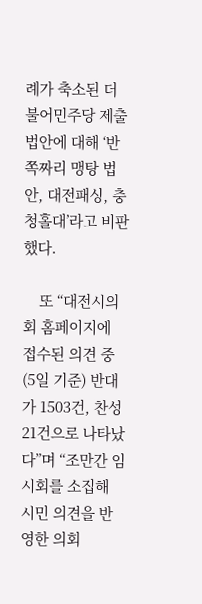례가 축소된 더불어민주당 제출 법안에 대해 ‘반쪽짜리 맹탕 법안, 대전패싱, 충청홀대’라고 비판했다.

    또 “대전시의회 홈페이지에 접수된 의견 중 (5일 기준) 반대가 1503건, 찬성 21건으로 나타났다”며 “조만간 임시회를 소집해 시민 의견을 반영한 의회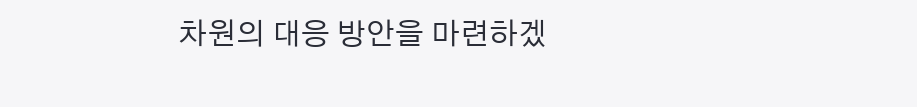차원의 대응 방안을 마련하겠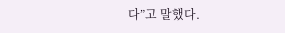다”고 말했다.